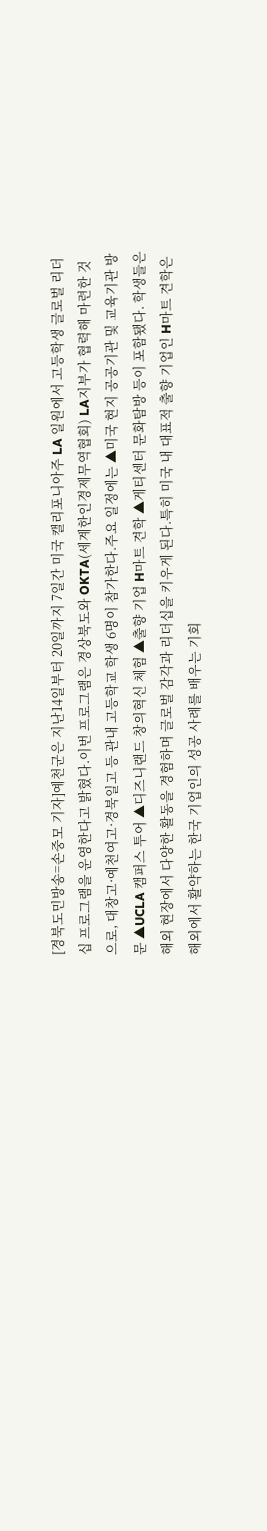[경북도민방송=손중모 기자]예천군은 지난14일부터 20일까지 7일간 미국 캘리포니아주 LA 일원에서 고등학생 글로벌 리더십 프로그램을 운영한다고 밝혔다.이번 프로그램은 경상북도와 OKTA(세계한인경제무역협회) LA지부가 협력해 마련한 것으로, 대창고·예천여고·경북일고 등 관내 고등학교 학생 6명이 참가한다.주요 일정에는 ▲미국 현지 공공기관 및 교육기관 방문 ▲UCLA 캠퍼스 투어 ▲디즈니랜드 창의혁신 체험 ▲출향 기업 H마트 견학 ▲게티센터 문화탐방 등이 포함됐다. 학생들은 해외 현장에서 다양한 활동을 경험하며 글로벌 감각과 리더십을 키우게 된다.특히 미국 내 대표적 출향 기업인 H마트 견학은 해외에서 활약하는 한국 기업인의 성공 사례를 배우는 기회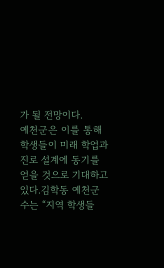가 될 전망이다.
예천군은 이를 통해 학생들이 미래 학업과 진로 설계에 동기를 얻을 것으로 기대하고 있다.김학동 예천군수는 “지역 학생들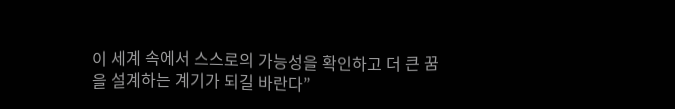이 세계 속에서 스스로의 가능성을 확인하고 더 큰 꿈을 설계하는 계기가 되길 바란다”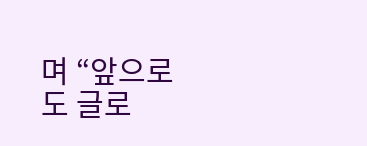며 “앞으로도 글로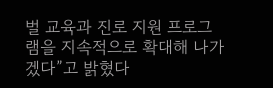벌 교육과 진로 지원 프로그램을 지속적으로 확대해 나가겠다”고 밝혔다